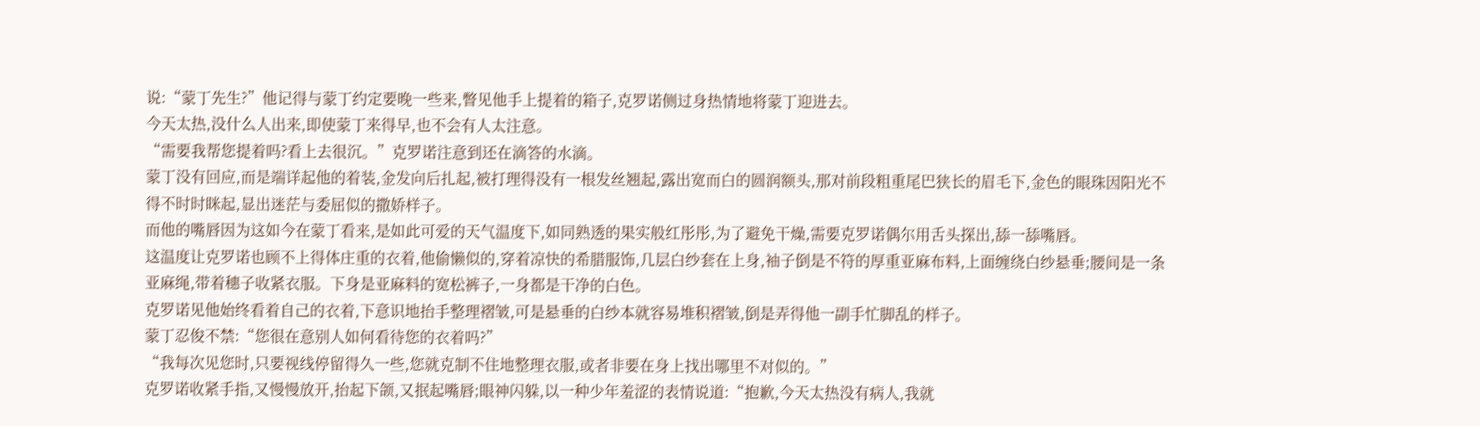说:“蒙丁先生?”他记得与蒙丁约定要晚一些来,瞥见他手上提着的箱子,克罗诺侧过身热情地将蒙丁迎进去。
今天太热,没什么人出来,即使蒙丁来得早,也不会有人太注意。
“需要我帮您提着吗?看上去很沉。”克罗诺注意到还在滴答的水滴。
蒙丁没有回应,而是端详起他的着装,金发向后扎起,被打理得没有一根发丝翘起,露出宽而白的圆润额头,那对前段粗重尾巴狭长的眉毛下,金色的眼珠因阳光不得不时时眯起,显出迷茫与委屈似的撒娇样子。
而他的嘴唇因为这如今在蒙丁看来,是如此可爱的天气温度下,如同熟透的果实般红彤彤,为了避免干燥,需要克罗诺偶尔用舌头探出,舔一舔嘴唇。
这温度让克罗诺也顾不上得体庄重的衣着,他偷懒似的,穿着凉快的希腊服饰,几层白纱套在上身,袖子倒是不符的厚重亚麻布料,上面缠绕白纱悬垂;腰间是一条亚麻绳,带着穗子收紧衣服。下身是亚麻料的宽松裤子,一身都是干净的白色。
克罗诺见他始终看着自己的衣着,下意识地抬手整理褶皱,可是悬垂的白纱本就容易堆积褶皱,倒是弄得他一副手忙脚乱的样子。
蒙丁忍俊不禁:“您很在意别人如何看待您的衣着吗?”
“我每次见您时,只要视线停留得久一些,您就克制不住地整理衣服,或者非要在身上找出哪里不对似的。”
克罗诺收紧手指,又慢慢放开,抬起下颌,又抿起嘴唇;眼神闪躲,以一种少年羞涩的表情说道:“抱歉,今天太热没有病人,我就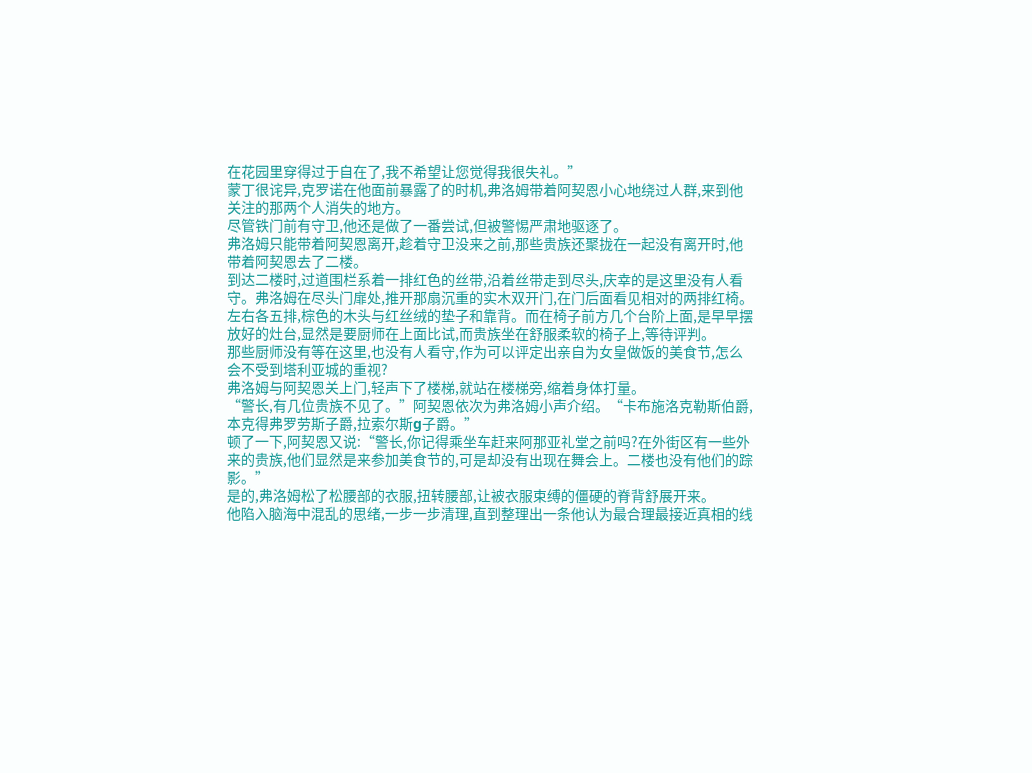在花园里穿得过于自在了,我不希望让您觉得我很失礼。”
蒙丁很诧异,克罗诺在他面前暴露了的时机,弗洛姆带着阿契恩小心地绕过人群,来到他关注的那两个人消失的地方。
尽管铁门前有守卫,他还是做了一番尝试,但被警惕严肃地驱逐了。
弗洛姆只能带着阿契恩离开,趁着守卫没来之前,那些贵族还聚拢在一起没有离开时,他带着阿契恩去了二楼。
到达二楼时,过道围栏系着一排红色的丝带,沿着丝带走到尽头,庆幸的是这里没有人看守。弗洛姆在尽头门扉处,推开那扇沉重的实木双开门,在门后面看见相对的两排红椅。
左右各五排,棕色的木头与红丝绒的垫子和靠背。而在椅子前方几个台阶上面,是早早摆放好的灶台,显然是要厨师在上面比试,而贵族坐在舒服柔软的椅子上,等待评判。
那些厨师没有等在这里,也没有人看守,作为可以评定出亲自为女皇做饭的美食节,怎么会不受到塔利亚城的重视?
弗洛姆与阿契恩关上门,轻声下了楼梯,就站在楼梯旁,缩着身体打量。
“警长,有几位贵族不见了。”阿契恩依次为弗洛姆小声介绍。“卡布施洛克勒斯伯爵,本克得弗罗劳斯子爵,拉索尔斯g子爵。”
顿了一下,阿契恩又说:“警长,你记得乘坐车赶来阿那亚礼堂之前吗?在外街区有一些外来的贵族,他们显然是来参加美食节的,可是却没有出现在舞会上。二楼也没有他们的踪影。”
是的,弗洛姆松了松腰部的衣服,扭转腰部,让被衣服束缚的僵硬的脊背舒展开来。
他陷入脑海中混乱的思绪,一步一步清理,直到整理出一条他认为最合理最接近真相的线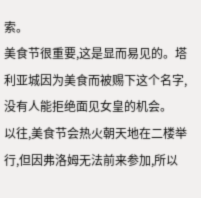索。
美食节很重要,这是显而易见的。塔利亚城因为美食而被赐下这个名字,没有人能拒绝面见女皇的机会。
以往,美食节会热火朝天地在二楼举行,但因弗洛姆无法前来参加,所以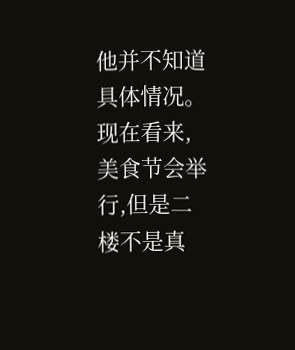他并不知道具体情况。
现在看来,美食节会举行,但是二楼不是真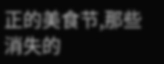正的美食节,那些消失的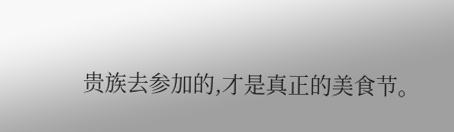贵族去参加的,才是真正的美食节。